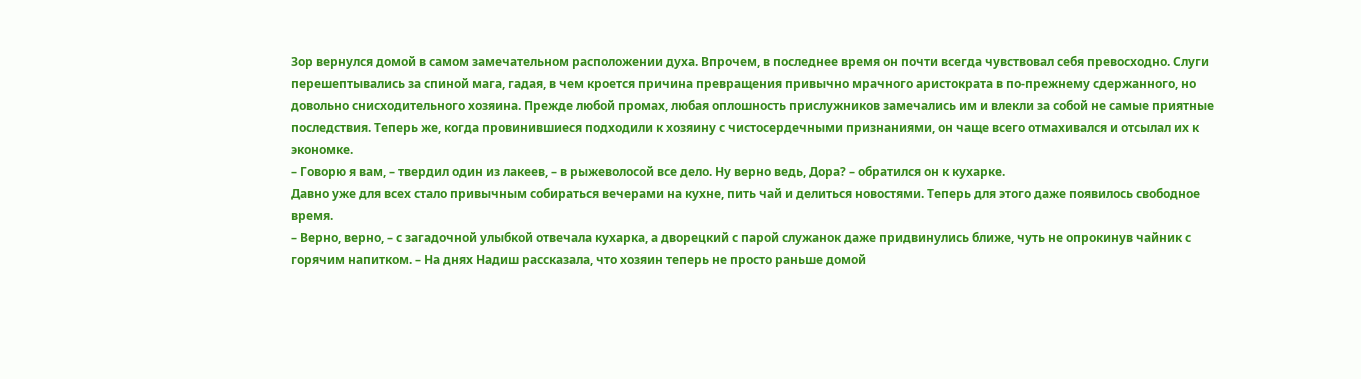Зор вернулся домой в самом замечательном расположении духа. Впрочем, в последнее время он почти всегда чувствовал себя превосходно. Слуги перешептывались за спиной мага, гадая, в чем кроется причина превращения привычно мрачного аристократа в по-прежнему сдержанного, но довольно снисходительного хозяина. Прежде любой промах, любая оплошность прислужников замечались им и влекли за собой не самые приятные последствия. Теперь же, когда провинившиеся подходили к хозяину с чистосердечными признаниями, он чаще всего отмахивался и отсылал их к экономке.
– Говорю я вам, – твердил один из лакеев, – в рыжеволосой все дело. Ну верно ведь, Дора? – обратился он к кухарке.
Давно уже для всех стало привычным собираться вечерами на кухне, пить чай и делиться новостями. Теперь для этого даже появилось свободное время.
– Верно, верно, – с загадочной улыбкой отвечала кухарка, а дворецкий с парой служанок даже придвинулись ближе, чуть не опрокинув чайник с горячим напитком. – На днях Надиш рассказала, что хозяин теперь не просто раньше домой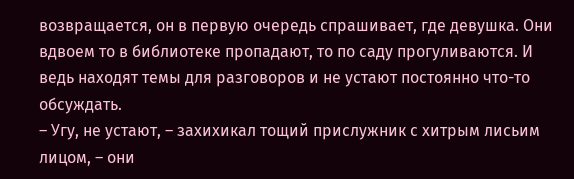возвращается, он в первую очередь спрашивает, где девушка. Они вдвоем то в библиотеке пропадают, то по саду прогуливаются. И ведь находят темы для разговоров и не устают постоянно что-то обсуждать.
– Угу, не устают, – захихикал тощий прислужник с хитрым лисьим лицом, – они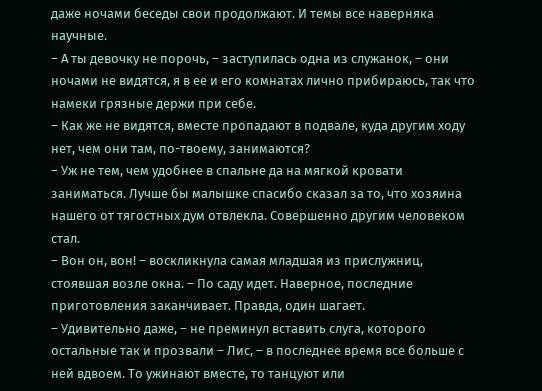даже ночами беседы свои продолжают. И темы все наверняка научные.
– А ты девочку не порочь, – заступилась одна из служанок, – они ночами не видятся, я в ее и его комнатах лично прибираюсь, так что намеки грязные держи при себе.
– Как же не видятся, вместе пропадают в подвале, куда другим ходу нет, чем они там, по-твоему, занимаются?
– Уж не тем, чем удобнее в спальне да на мягкой кровати заниматься. Лучше бы малышке спасибо сказал за то, что хозяина нашего от тягостных дум отвлекла. Совершенно другим человеком стал.
– Вон он, вон! – воскликнула самая младшая из прислужниц, стоявшая возле окна. – По саду идет. Наверное, последние приготовления заканчивает. Правда, один шагает.
– Удивительно даже, – не преминул вставить слуга, которого остальные так и прозвали – Лис, – в последнее время все больше с ней вдвоем. То ужинают вместе, то танцуют или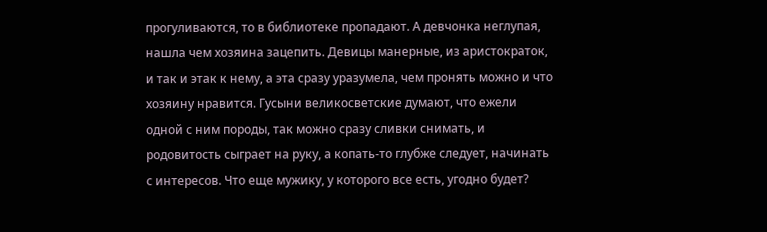прогуливаются, то в библиотеке пропадают. А девчонка неглупая, нашла чем хозяина зацепить. Девицы манерные, из аристократок, и так и этак к нему, а эта сразу уразумела, чем пронять можно и что хозяину нравится. Гусыни великосветские думают, что ежели одной с ним породы, так можно сразу сливки снимать, и родовитость сыграет на руку, а копать-то глубже следует, начинать с интересов. Что еще мужику, у которого все есть, угодно будет?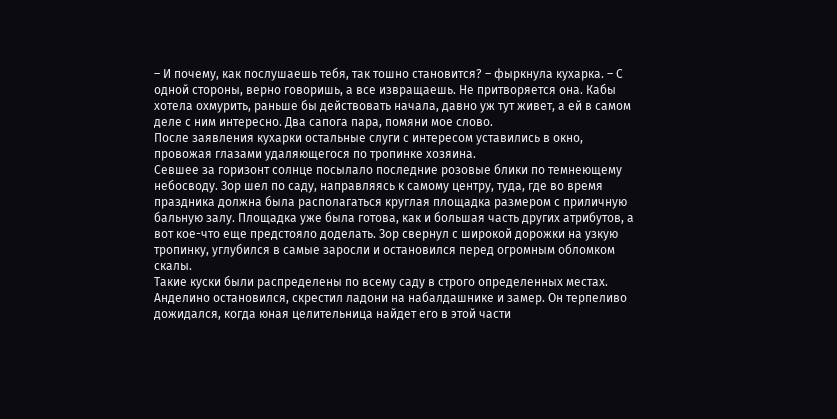– И почему, как послушаешь тебя, так тошно становится? – фыркнула кухарка. – С одной стороны, верно говоришь, а все извращаешь. Не притворяется она. Кабы хотела охмурить, раньше бы действовать начала, давно уж тут живет, а ей в самом деле с ним интересно. Два сапога пара, помяни мое слово.
После заявления кухарки остальные слуги с интересом уставились в окно, провожая глазами удаляющегося по тропинке хозяина.
Севшее за горизонт солнце посылало последние розовые блики по темнеющему небосводу. Зор шел по саду, направляясь к самому центру, туда, где во время праздника должна была располагаться круглая площадка размером с приличную бальную залу. Площадка уже была готова, как и большая часть других атрибутов, а вот кое-что еще предстояло доделать. Зор свернул с широкой дорожки на узкую тропинку, углубился в самые заросли и остановился перед огромным обломком скалы.
Такие куски были распределены по всему саду в строго определенных местах. Анделино остановился, скрестил ладони на набалдашнике и замер. Он терпеливо дожидался, когда юная целительница найдет его в этой части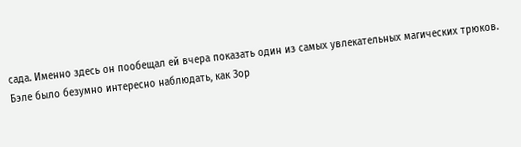сада. Именно здесь он пообещал ей вчера показать один из самых увлекательных магических трюков.
Бэле было безумно интересно наблюдать, как Зор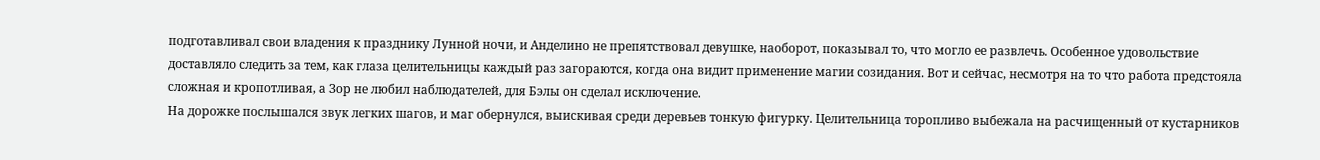подготавливал свои владения к празднику Лунной ночи, и Анделино не препятствовал девушке, наоборот, показывал то, что могло ее развлечь. Особенное удовольствие доставляло следить за тем, как глаза целительницы каждый раз загораются, когда она видит применение магии созидания. Вот и сейчас, несмотря на то что работа предстояла сложная и кропотливая, а Зор не любил наблюдателей, для Бэлы он сделал исключение.
На дорожке послышался звук легких шагов, и маг обернулся, выискивая среди деревьев тонкую фигурку. Целительница торопливо выбежала на расчищенный от кустарников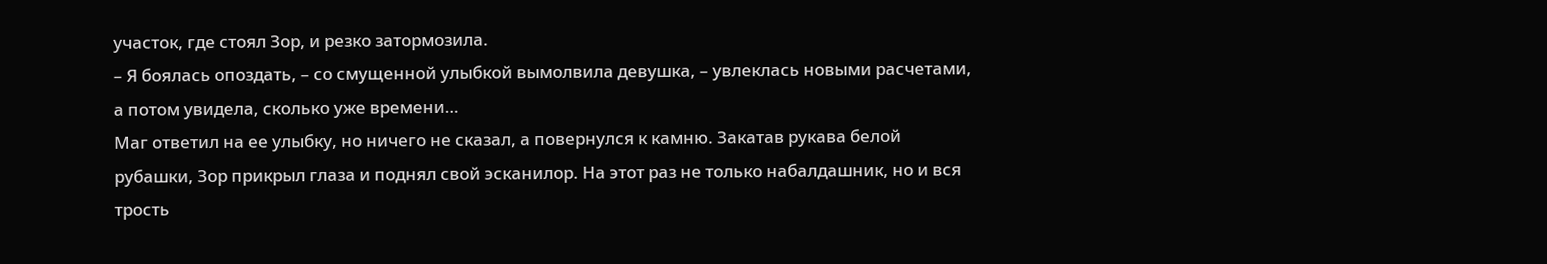участок, где стоял Зор, и резко затормозила.
– Я боялась опоздать, – со смущенной улыбкой вымолвила девушка, – увлеклась новыми расчетами, а потом увидела, сколько уже времени…
Маг ответил на ее улыбку, но ничего не сказал, а повернулся к камню. Закатав рукава белой рубашки, Зор прикрыл глаза и поднял свой эсканилор. На этот раз не только набалдашник, но и вся трость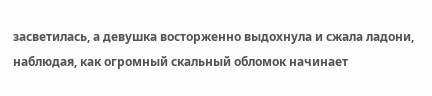засветилась, а девушка восторженно выдохнула и сжала ладони, наблюдая, как огромный скальный обломок начинает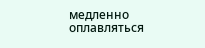медленно оплавляться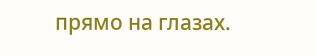прямо на глазах.